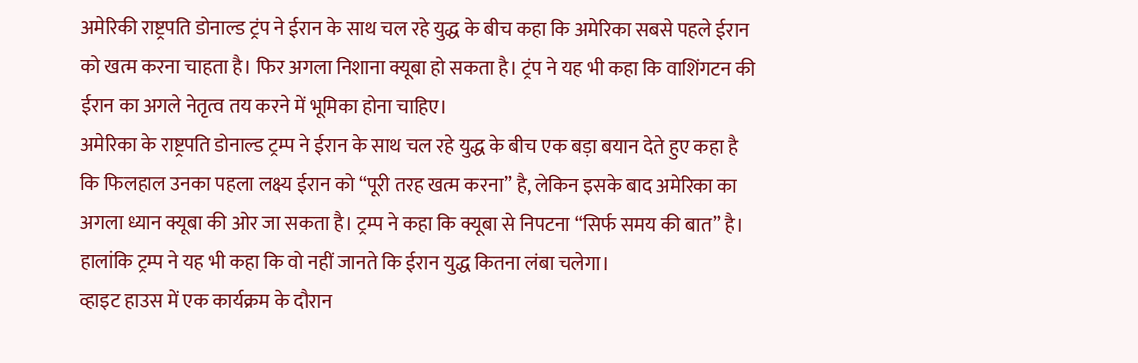अमेरिकी राष्ट्रपति डोनाल्ड ट्रंप ने ईरान के साथ चल रहे युद्ध के बीच कहा कि अमेरिका सबसे पहले ईरान को खत्म करना चाहता है। फिर अगला निशाना क्यूबा हो सकता है। ट्रंप ने यह भी कहा कि वाशिंगटन की ईरान का अगले नेतृत्व तय करने में भूमिका होना चाहिए।
अमेरिका के राष्ट्रपति डोनाल्ड ट्रम्प ने ईरान के साथ चल रहे युद्ध के बीच एक बड़ा बयान देते हुए कहा है कि फिलहाल उनका पहला लक्ष्य ईरान को “पूरी तरह खत्म करना” है, लेकिन इसके बाद अमेरिका का अगला ध्यान क्यूबा की ओर जा सकता है। ट्रम्प ने कहा कि क्यूबा से निपटना “सिर्फ समय की बात” है। हालांकि ट्रम्प ने यह भी कहा कि वो नहीं जानते कि ईरान युद्ध कितना लंबा चलेगा।
व्हाइट हाउस में एक कार्यक्रम के दौरान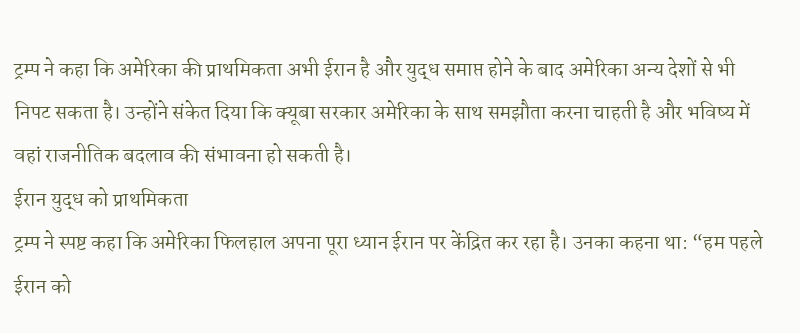ट्रम्प ने कहा कि अमेरिका की प्राथमिकता अभी ईरान है और युद्ध समाप्त होने के बाद अमेरिका अन्य देशों से भी निपट सकता है। उन्होंने संकेत दिया कि क्यूबा सरकार अमेरिका के साथ समझौता करना चाहती है और भविष्य में वहां राजनीतिक बदलाव की संभावना हो सकती है।
ईरान युद्ध को प्राथमिकता
ट्रम्प ने स्पष्ट कहा कि अमेरिका फिलहाल अपना पूरा ध्यान ईरान पर केंद्रित कर रहा है। उनका कहना था: “हम पहले ईरान को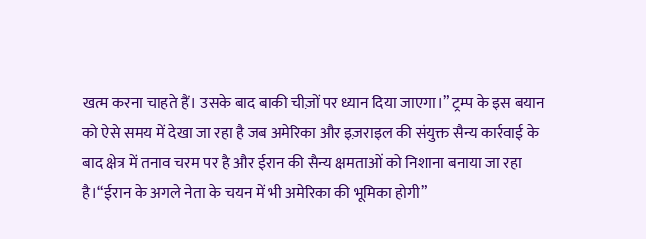खत्म करना चाहते हैं। उसके बाद बाकी चीज़ों पर ध्यान दिया जाएगा।” ट्रम्प के इस बयान को ऐसे समय में देखा जा रहा है जब अमेरिका और इज़राइल की संयुक्त सैन्य कार्रवाई के बाद क्षेत्र में तनाव चरम पर है और ईरान की सैन्य क्षमताओं को निशाना बनाया जा रहा है।“ईरान के अगले नेता के चयन में भी अमेरिका की भूमिका होगी”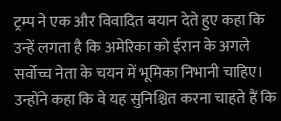ट्रम्प ने एक और विवादित बयान देते हुए कहा कि उन्हें लगता है कि अमेरिका को ईरान के अगले सर्वोच्च नेता के चयन में भूमिका निभानी चाहिए। उन्होंने कहा कि वे यह सुनिश्चित करना चाहते हैं कि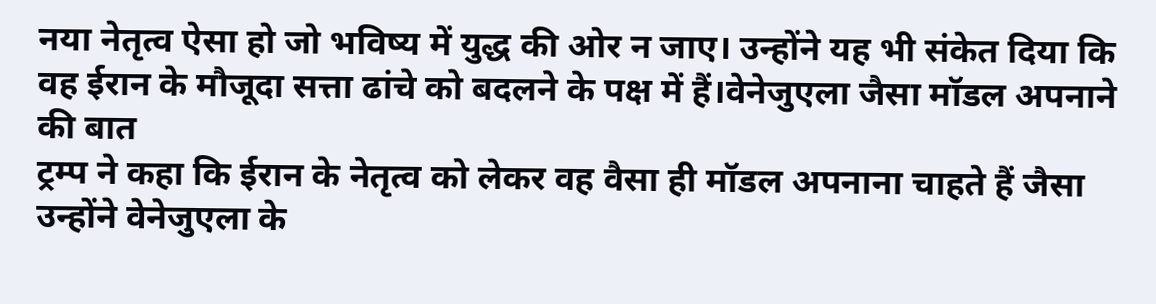नया नेतृत्व ऐसा हो जो भविष्य में युद्ध की ओर न जाए। उन्होंने यह भी संकेत दिया कि वह ईरान के मौजूदा सत्ता ढांचे को बदलने के पक्ष में हैं।वेनेजुएला जैसा मॉडल अपनाने की बात
ट्रम्प ने कहा कि ईरान के नेतृत्व को लेकर वह वैसा ही मॉडल अपनाना चाहते हैं जैसा उन्होंने वेनेजुएला के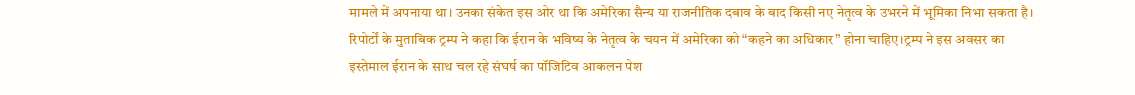मामले में अपनाया था। उनका संकेत इस ओर था कि अमेरिका सैन्य या राजनीतिक दबाव के बाद किसी नए नेतृत्व के उभरने में भूमिका निभा सकता है। रिपोर्टों के मुताबिक ट्रम्प ने कहा कि ईरान के भविष्य के नेतृत्व के चयन में अमेरिका को “कहने का अधिकार” होना चाहिए।ट्रम्प ने इस अवसर का इस्तेमाल ईरान के साथ चल रहे संघर्ष का पॉजिटिव आकलन पेश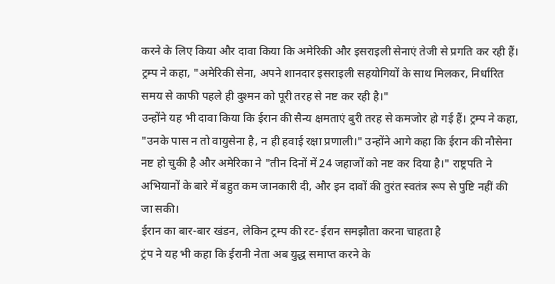करने के लिए किया और दावा किया कि अमेरिकी और इसराइली सेनाएं तेजी से प्रगति कर रही हैं। ट्रम्प ने कहा, "अमेरिकी सेना, अपने शानदार इसराइली सहयोगियों के साथ मिलकर, निर्धारित समय से काफी पहले ही दुश्मन को पूरी तरह से नष्ट कर रही है।"
उन्होंने यह भी दावा किया कि ईरान की सैन्य क्षमताएं बुरी तरह से कमजोर हो गई हैं। ट्रम्प ने कहा, "उनके पास न तो वायुसेना है, न ही हवाई रक्षा प्रणाली।" उन्होंने आगे कहा कि ईरान की नौसेना नष्ट हो चुकी है और अमेरिका ने "तीन दिनों में 24 जहाजों को नष्ट कर दिया है।" राष्ट्रपति ने अभियानों के बारे में बहुत कम जानकारी दी, और इन दावों की तुरंत स्वतंत्र रूप से पुष्टि नहीं की जा सकी।
ईरान का बार-बार खंडन, लेकिन ट्रम्प की रट- ईरान समझौता करना चाहता है
ट्रंप ने यह भी कहा कि ईरानी नेता अब युद्ध समाप्त करने के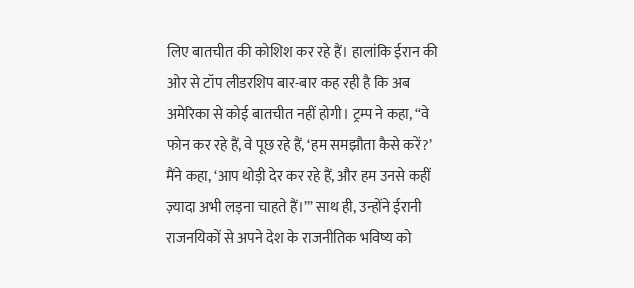लिए बातचीत की कोशिश कर रहे हैं। हालांकि ईरान की ओर से टॉप लीडरशिप बार-बार कह रही है कि अब अमेरिका से कोई बातचीत नहीं होगी। ट्रम्प ने कहा, “वे फोन कर रहे हैं, वे पूछ रहे हैं, ‘हम समझौता कैसे करें?’ मैंने कहा, ‘आप थोड़ी देर कर रहे हैं, और हम उनसे कहीं ज़्यादा अभी लड़ना चाहते हैं।’” साथ ही, उन्होंने ईरानी राजनयिकों से अपने देश के राजनीतिक भविष्य को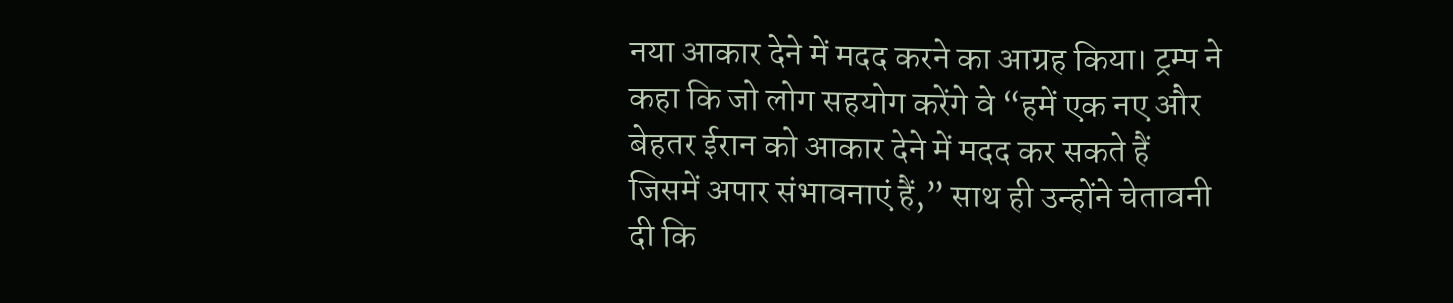नया आकार देने में मदद करने का आग्रह किया। ट्रम्प ने कहा कि जो लोग सहयोग करेंगे वे “हमें एक नए और बेहतर ईरान को आकार देने में मदद कर सकते हैं जिसमें अपार संभावनाएं हैं,” साथ ही उन्होंने चेतावनी दी कि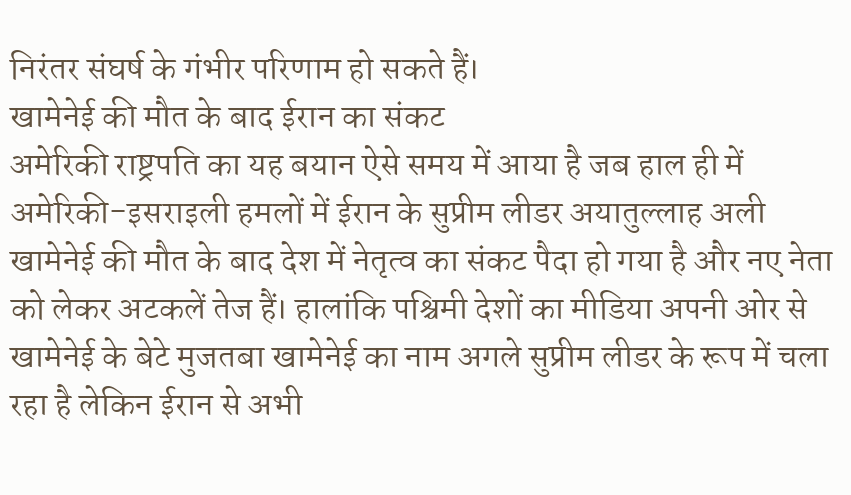निरंतर संघर्ष के गंभीर परिणाम हो सकते हैं।
खामेनेई की मौत के बाद ईरान का संकट
अमेरिकी राष्ट्रपति का यह बयान ऐसे समय में आया है जब हाल ही में अमेरिकी-इसराइली हमलों में ईरान के सुप्रीम लीडर अयातुल्लाह अली खामेनेई की मौत के बाद देश में नेतृत्व का संकट पैदा हो गया है और नए नेता को लेकर अटकलें तेज हैं। हालांकि पश्चिमी देशों का मीडिया अपनी ओर से खामेनेई के बेटे मुजतबा खामेनेई का नाम अगले सुप्रीम लीडर के रूप में चला रहा है लेकिन ईरान से अभी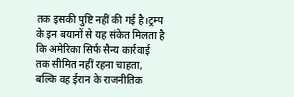तक इसकी पुष्टि नहीं की गई है।ट्रम्प के इन बयानों से यह संकेत मिलता है कि अमेरिका सिर्फ सैन्य कार्रवाई तक सीमित नहीं रहना चाहता, बल्कि वह ईरान के राजनीतिक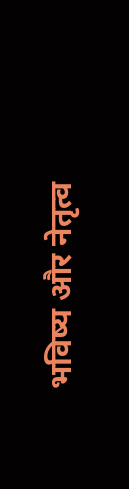भविष्य और नेतृत्व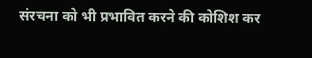संरचना को भी प्रभावित करने की कोशिश कर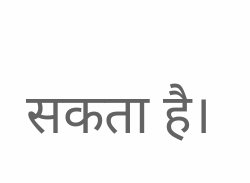सकता है।